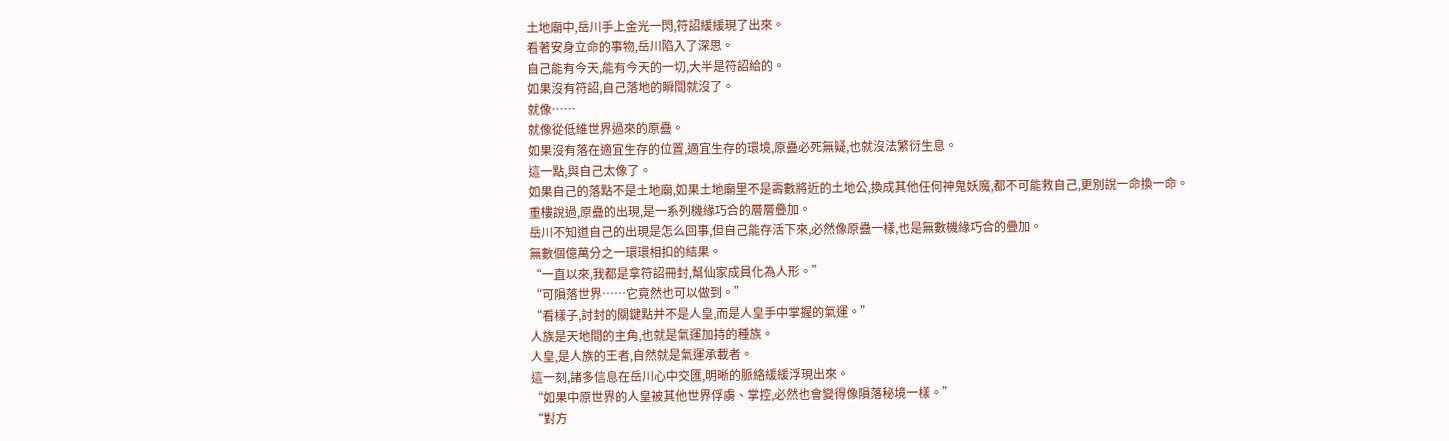土地廟中,岳川手上金光一閃,符詔緩緩現了出來。
看著安身立命的事物,岳川陷入了深思。
自己能有今天,能有今天的一切,大半是符詔給的。
如果沒有符詔,自己落地的瞬間就沒了。
就像……
就像從低維世界過來的原蠱。
如果沒有落在適宜生存的位置,適宜生存的環境,原蠱必死無疑,也就沒法繁衍生息。
這一點,與自己太像了。
如果自己的落點不是土地廟,如果土地廟里不是壽數將近的土地公,換成其他任何神鬼妖魔,都不可能救自己,更別說一命換一命。
重樓說過,原蠱的出現,是一系列機緣巧合的層層疊加。
岳川不知道自己的出現是怎么回事,但自己能存活下來,必然像原蠱一樣,也是無數機緣巧合的疊加。
無數個億萬分之一環環相扣的結果。
“一直以來,我都是拿符詔冊封,幫仙家成員化為人形。”
“可隕落世界……它竟然也可以做到。”
“看樣子,討封的關鍵點并不是人皇,而是人皇手中掌握的氣運。”
人族是天地間的主角,也就是氣運加持的種族。
人皇,是人族的王者,自然就是氣運承載者。
這一刻,諸多信息在岳川心中交匯,明晰的脈絡緩緩浮現出來。
“如果中原世界的人皇被其他世界俘虜、掌控,必然也會變得像隕落秘境一樣。”
“對方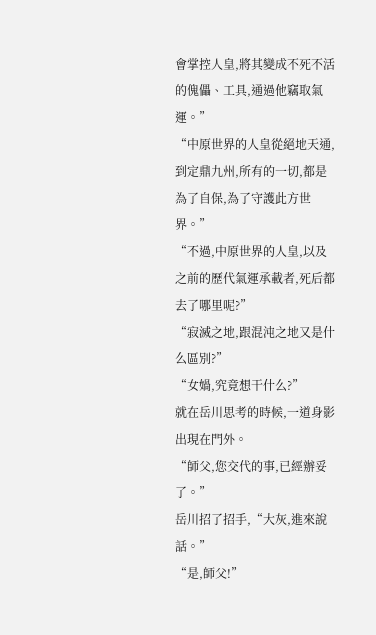會掌控人皇,將其變成不死不活的傀儡、工具,通過他竊取氣運。”
“中原世界的人皇從絕地天通,到定鼎九州,所有的一切,都是為了自保,為了守護此方世界。”
“不過,中原世界的人皇,以及之前的歷代氣運承載者,死后都去了哪里呢?”
“寂滅之地,跟混沌之地又是什么區別?”
“女媧,究竟想干什么?”
就在岳川思考的時候,一道身影出現在門外。
“師父,您交代的事,已經辦妥了。”
岳川招了招手,“大灰,進來說話。”
“是,師父!”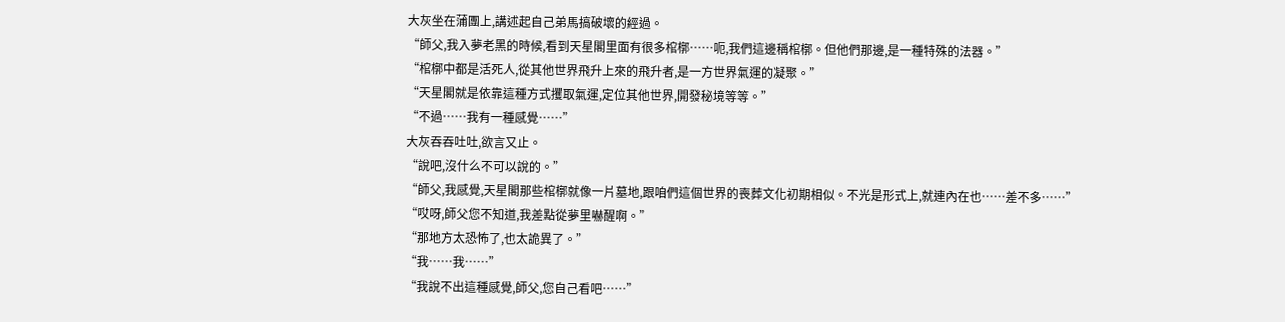大灰坐在蒲團上,講述起自己弟馬搞破壞的經過。
“師父,我入夢老黑的時候,看到天星閣里面有很多棺槨……呃,我們這邊稱棺槨。但他們那邊,是一種特殊的法器。”
“棺槨中都是活死人,從其他世界飛升上來的飛升者,是一方世界氣運的凝聚。”
“天星閣就是依靠這種方式攫取氣運,定位其他世界,開發秘境等等。”
“不過……我有一種感覺……”
大灰吞吞吐吐,欲言又止。
“說吧,沒什么不可以說的。”
“師父,我感覺,天星閣那些棺槨就像一片墓地,跟咱們這個世界的喪葬文化初期相似。不光是形式上,就連內在也……差不多……”
“哎呀,師父您不知道,我差點從夢里嚇醒啊。”
“那地方太恐怖了,也太詭異了。”
“我……我……”
“我說不出這種感覺,師父,您自己看吧……”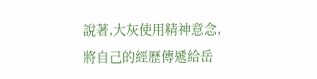說著,大灰使用精神意念,將自己的經歷傳遞給岳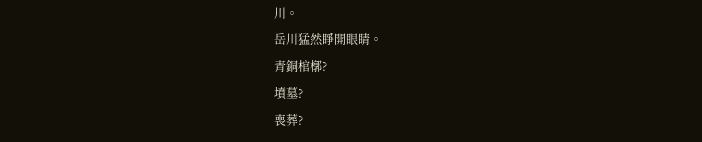川。
岳川猛然睜開眼睛。
青銅棺槨?
墳墓?
喪葬?